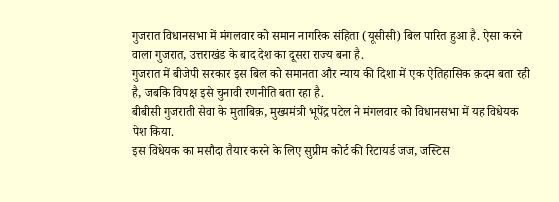गुजरात विधानसभा में मंगलवार को समान नागरिक संहिता (यूसीसी) बिल पारित हुआ है. ऐसा करने वाला गुजरात, उत्तराखंड के बाद देश का दूसरा राज्य बना है.
गुजरात में बीजेपी सरकार इस बिल को समानता और न्याय की दिशा में एक ऐतिहासिक क़दम बता रही है, जबकि विपक्ष इसे चुनावी रणनीति बता रहा है.
बीबीसी गुजराती सेवा के मुताबिक़, मुख्यमंत्री भूपेंद्र पटेल ने मंगलवार को विधानसभा में यह विधेयक पेश किया.
इस विधेयक का मसौदा तैयार करने के लिए सुप्रीम कोर्ट की रिटायर्ड जज, जस्टिस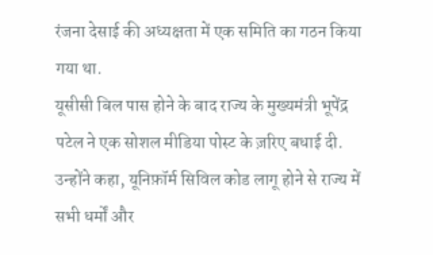रंजना देसाई की अध्यक्षता में एक समिति का गठन किया गया था.
यूसीसी बिल पास होने के बाद राज्य के मुख्यमंत्री भूपेंद्र पटेल ने एक सोशल मीडिया पोस्ट के ज़रिए बधाई दी.
उन्होंने कहा, यूनिफ़ॉर्म सिविल कोड लागू होने से राज्य में सभी धर्मों और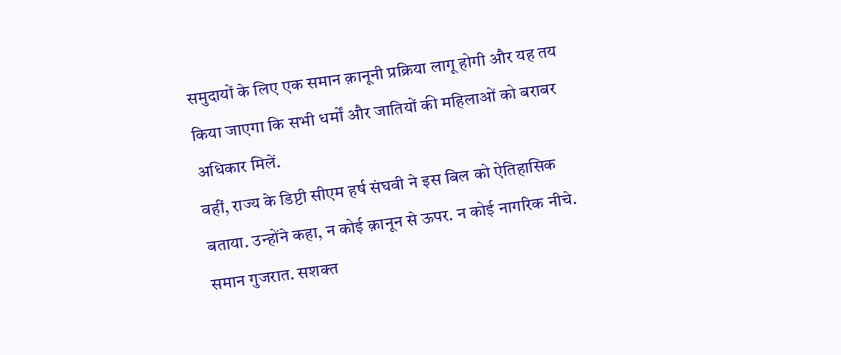समुदायों के लिए एक समान क़ानूनी प्रक्रिया लागू होगी और यह तय किया जाएगा कि सभी धर्मों और जातियों की महिलाओं को बराबर अधिकार मिलें.
वहीं, राज्य के डिप्टी सीएम हर्ष संघवी ने इस बिल को ऐतिहासिक बताया. उन्होंने कहा, न कोई क़ानून से ऊपर. न कोई नागरिक नीचे. समान गुजरात. सशक्त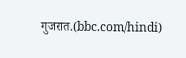गुजरात.(bbc.com/hindi)